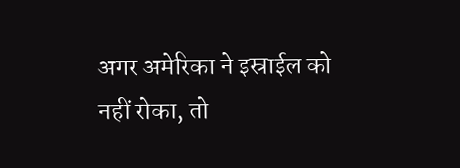अगर अमेरिका ने इस्राईल को नहीं रोका, तो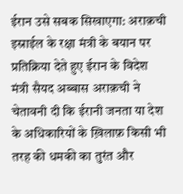ईरान उसे सबक सिखाएगा: अराक़ची
इस्राईल के रक्षा मंत्री के बयान पर प्रतिक्रिया देते हुए ईरान के विदेश मंत्री सैयद अब्बास अराक़ची ने चेतावनी दी कि ईरानी जनता या देश के अधिकारियों के ख़िलाफ़ किसी भी तरह की धमकी का तुरंत और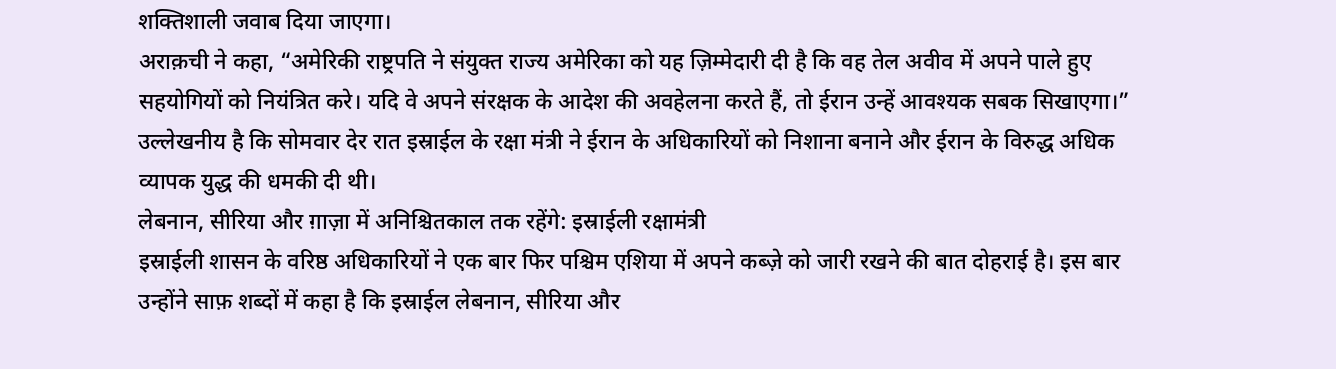शक्तिशाली जवाब दिया जाएगा।
अराक़ची ने कहा, “अमेरिकी राष्ट्रपति ने संयुक्त राज्य अमेरिका को यह ज़िम्मेदारी दी है कि वह तेल अवीव में अपने पाले हुए सहयोगियों को नियंत्रित करे। यदि वे अपने संरक्षक के आदेश की अवहेलना करते हैं, तो ईरान उन्हें आवश्यक सबक सिखाएगा।”
उल्लेखनीय है कि सोमवार देर रात इस्राईल के रक्षा मंत्री ने ईरान के अधिकारियों को निशाना बनाने और ईरान के विरुद्ध अधिक व्यापक युद्ध की धमकी दी थी।
लेबनान, सीरिया और ग़ाज़ा में अनिश्चितकाल तक रहेंगे: इस्राईली रक्षामंत्री
इस्राईली शासन के वरिष्ठ अधिकारियों ने एक बार फिर पश्चिम एशिया में अपने कब्ज़े को जारी रखने की बात दोहराई है। इस बार उन्होंने साफ़ शब्दों में कहा है कि इस्राईल लेबनान, सीरिया और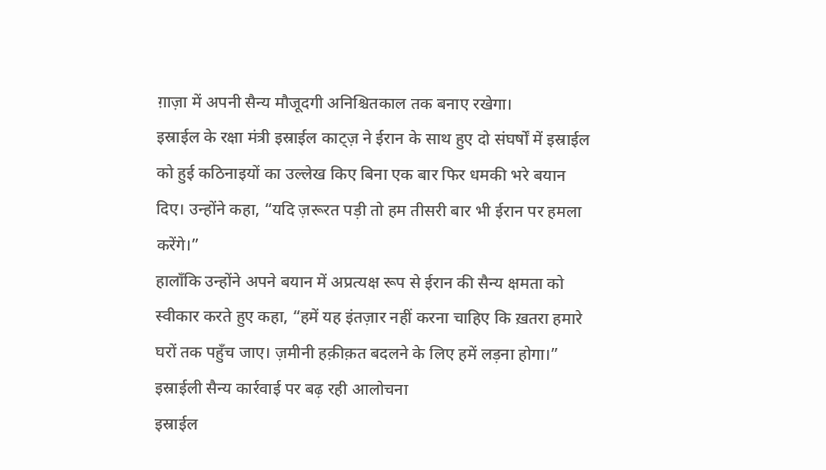ग़ाज़ा में अपनी सैन्य मौजूदगी अनिश्चितकाल तक बनाए रखेगा।
इस्राईल के रक्षा मंत्री इस्राईल काट्ज़ ने ईरान के साथ हुए दो संघर्षों में इस्राईल को हुई कठिनाइयों का उल्लेख किए बिना एक बार फिर धमकी भरे बयान दिए। उन्होंने कहा, “यदि ज़रूरत पड़ी तो हम तीसरी बार भी ईरान पर हमला करेंगे।”
हालाँकि उन्होंने अपने बयान में अप्रत्यक्ष रूप से ईरान की सैन्य क्षमता को स्वीकार करते हुए कहा, “हमें यह इंतज़ार नहीं करना चाहिए कि ख़तरा हमारे घरों तक पहुँच जाए। ज़मीनी हक़ीक़त बदलने के लिए हमें लड़ना होगा।”
इस्राईली सैन्य कार्रवाई पर बढ़ रही आलोचना
इस्राईल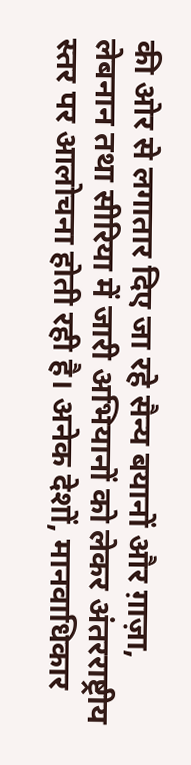की ओर से लगातार दिए जा रहे सैन्य बयानों और ग़ाज़ा, लेबनान तथा सीरिया में जारी अभियानों को लेकर अंतरराष्ट्रीय स्तर पर आलोचना होती रही है। अनेक देशों, मानवाधिकार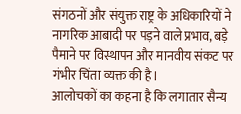संगठनों और संयुक्त राष्ट्र के अधिकारियों ने नागरिक आबादी पर पड़ने वाले प्रभाव, बड़े पैमाने पर विस्थापन और मानवीय संकट पर गंभीर चिंता व्यक्त की है।
आलोचकों का कहना है कि लगातार सैन्य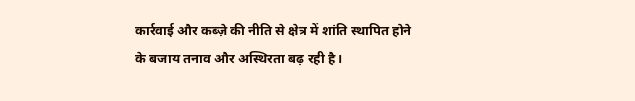कार्रवाई और कब्ज़े की नीति से क्षेत्र में शांति स्थापित होने के बजाय तनाव और अस्थिरता बढ़ रही है।